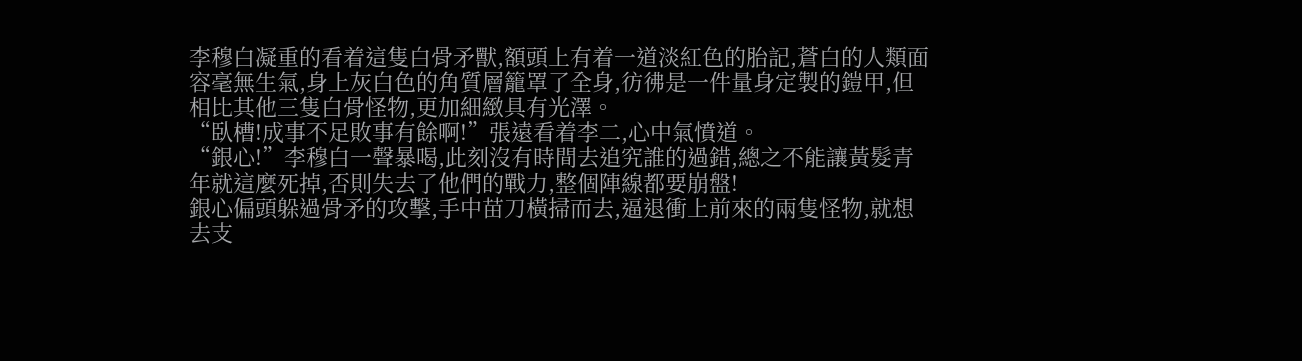李穆白凝重的看着這隻白骨矛獸,額頭上有着一道淡紅色的胎記,蒼白的人類面容毫無生氣,身上灰白色的角質層籠罩了全身,彷彿是一件量身定製的鎧甲,但相比其他三隻白骨怪物,更加細緻具有光澤。
“臥槽!成事不足敗事有餘啊!”張遠看着李二,心中氣憤道。
“銀心!”李穆白一聲暴喝,此刻沒有時間去追究誰的過錯,總之不能讓黃髮青年就這麼死掉,否則失去了他們的戰力,整個陣線都要崩盤!
銀心偏頭躲過骨矛的攻擊,手中苗刀橫掃而去,逼退衝上前來的兩隻怪物,就想去支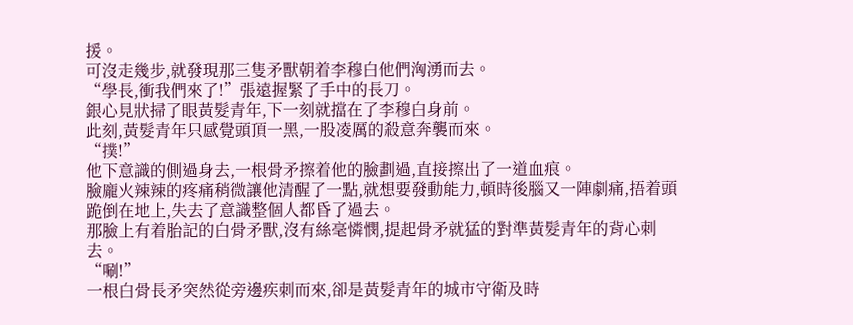援。
可沒走幾步,就發現那三隻矛獸朝着李穆白他們洶湧而去。
“學長,衝我們來了!”張遠握緊了手中的長刀。
銀心見狀掃了眼黃髮青年,下一刻就擋在了李穆白身前。
此刻,黃髮青年只感覺頭頂一黑,一股凌厲的殺意奔襲而來。
“撲!”
他下意識的側過身去,一根骨矛擦着他的臉劃過,直接擦出了一道血痕。
臉龐火辣辣的疼痛稍微讓他清醒了一點,就想要發動能力,頓時後腦又一陣劇痛,捂着頭跪倒在地上,失去了意識整個人都昏了過去。
那臉上有着胎記的白骨矛獸,沒有絲毫憐憫,提起骨矛就猛的對準黃髮青年的背心刺去。
“唰!”
一根白骨長矛突然從旁邊疾刺而來,卻是黃髮青年的城市守衛及時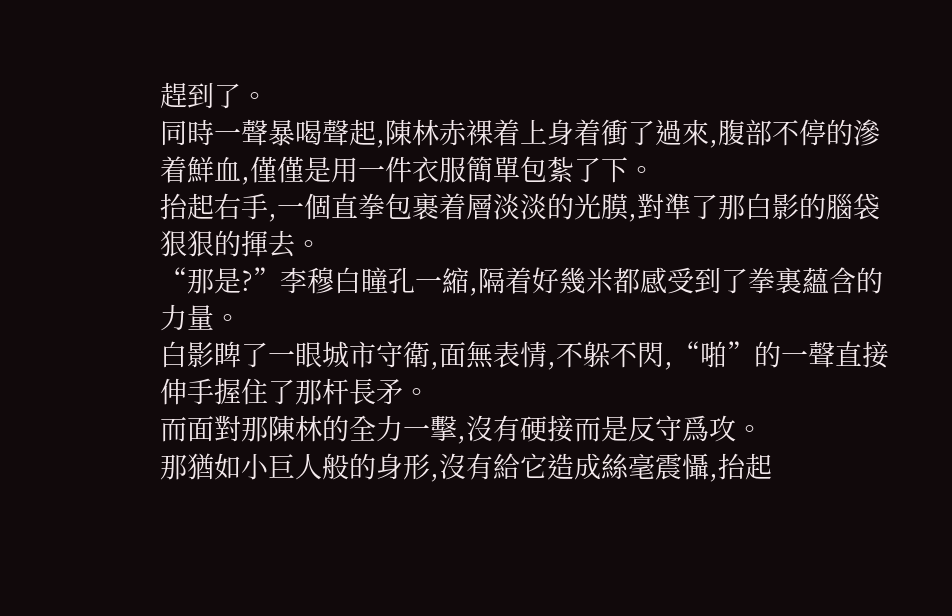趕到了。
同時一聲暴喝聲起,陳林赤裸着上身着衝了過來,腹部不停的滲着鮮血,僅僅是用一件衣服簡單包紮了下。
抬起右手,一個直拳包裹着層淡淡的光膜,對準了那白影的腦袋狠狠的揮去。
“那是?”李穆白瞳孔一縮,隔着好幾米都感受到了拳裏蘊含的力量。
白影睥了一眼城市守衛,面無表情,不躲不閃,“啪”的一聲直接伸手握住了那杆長矛。
而面對那陳林的全力一擊,沒有硬接而是反守爲攻。
那猶如小巨人般的身形,沒有給它造成絲毫震懾,抬起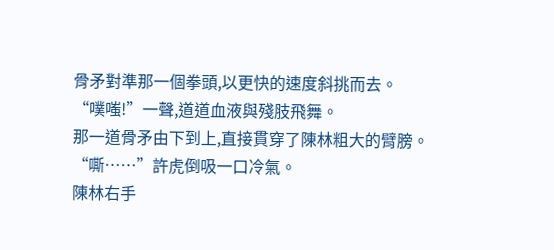骨矛對準那一個拳頭,以更快的速度斜挑而去。
“噗嗤!”一聲,道道血液與殘肢飛舞。
那一道骨矛由下到上,直接貫穿了陳林粗大的臂膀。
“嘶……”許虎倒吸一口冷氣。
陳林右手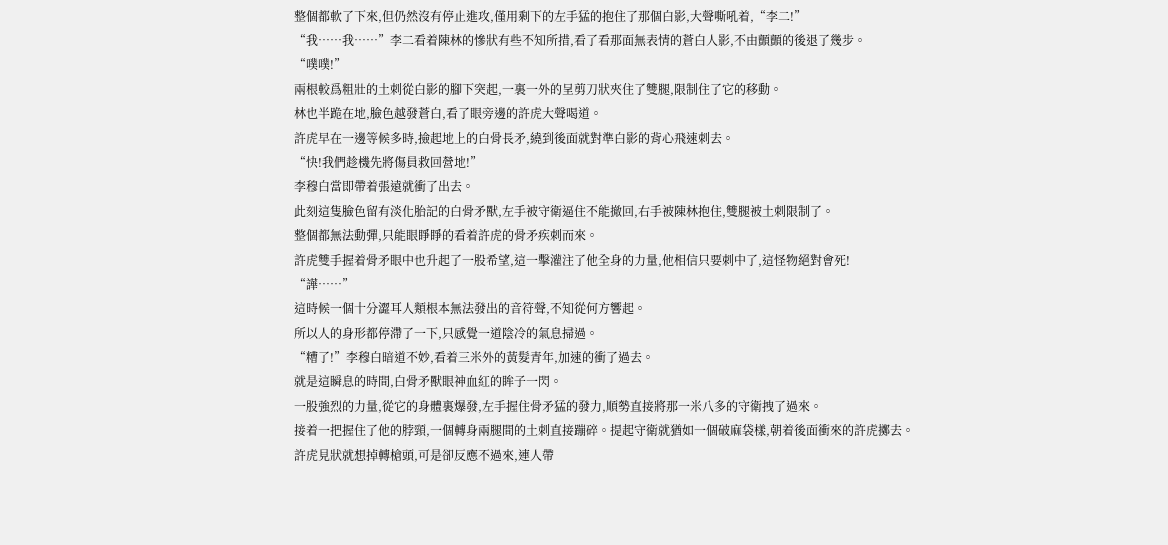整個都軟了下來,但仍然沒有停止進攻,僅用剩下的左手猛的抱住了那個白影,大聲嘶吼着,“李二!”
“我……我……”李二看着陳林的慘狀有些不知所措,看了看那面無表情的蒼白人影,不由顫顫的後退了幾步。
“噗噗!”
兩根較爲粗壯的土刺從白影的腳下突起,一裏一外的呈剪刀狀夾住了雙腿,限制住了它的移動。
林也半跪在地,臉色越發蒼白,看了眼旁邊的許虎大聲喝道。
許虎早在一邊等候多時,撿起地上的白骨長矛,繞到後面就對準白影的背心飛速刺去。
“快!我們趁機先將傷員救回營地!”
李穆白當即帶着張遠就衝了出去。
此刻這隻臉色留有淡化胎記的白骨矛獸,左手被守衛逼住不能撤回,右手被陳林抱住,雙腿被土刺限制了。
整個都無法動彈,只能眼睜睜的看着許虎的骨矛疾刺而來。
許虎雙手握着骨矛眼中也升起了一股希望,這一擊灌注了他全身的力量,他相信只要刺中了,這怪物絕對會死!
“譁……”
這時候一個十分澀耳人類根本無法發出的音符聲,不知從何方響起。
所以人的身形都停滯了一下,只感覺一道陰冷的氣息掃過。
“糟了!”李穆白暗道不妙,看着三米外的黃髮青年,加速的衝了過去。
就是這瞬息的時間,白骨矛獸眼神血紅的眸子一閃。
一股強烈的力量,從它的身體裏爆發,左手握住骨矛猛的發力,順勢直接將那一米八多的守衛拽了過來。
接着一把握住了他的脖頸,一個轉身兩腿間的土刺直接蹦碎。提起守衛就猶如一個破麻袋樣,朝着後面衝來的許虎擲去。
許虎見狀就想掉轉槍頭,可是卻反應不過來,連人帶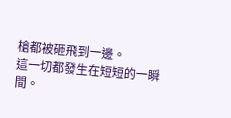槍都被砸飛到一邊。
這一切都發生在短短的一瞬間。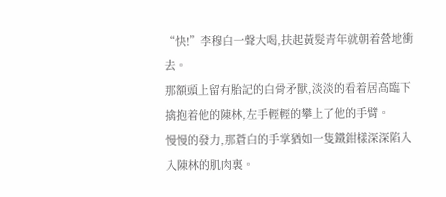“快!”李穆白一聲大喝,扶起黃髮青年就朝着營地衝去。
那額頭上留有胎記的白骨矛獸,淡淡的看着居高臨下擒抱着他的陳林,左手輕輕的攀上了他的手臂。
慢慢的發力,那蒼白的手掌猶如一隻鐵鉗樣深深陷入入陳林的肌肉裏。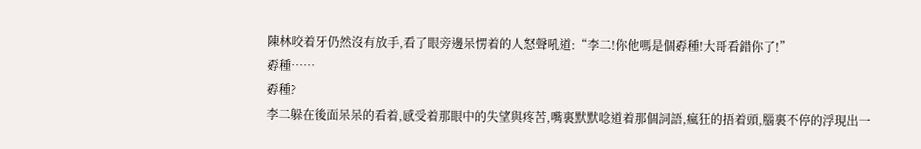陳林咬着牙仍然沒有放手,看了眼旁邊呆愣着的人怒聲吼道:“李二!你他嗎是個孬種!大哥看錯你了!”
孬種……
孬種?
李二躲在後面呆呆的看着,感受着那眼中的失望與疼苦,嘴裏默默唸道着那個詞語,瘋狂的捂着頭,腦裏不停的浮現出一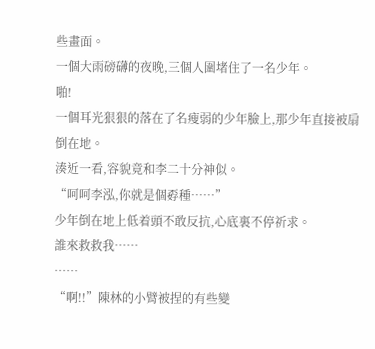些畫面。
一個大雨磅礴的夜晚,三個人圍堵住了一名少年。
啪!
一個耳光狠狠的落在了名瘦弱的少年臉上,那少年直接被扇倒在地。
湊近一看,容貌竟和李二十分神似。
“呵呵李泓,你就是個孬種……”
少年倒在地上低着頭不敢反抗,心底裏不停祈求。
誰來救救我……
……
“啊!!”陳林的小臂被捏的有些變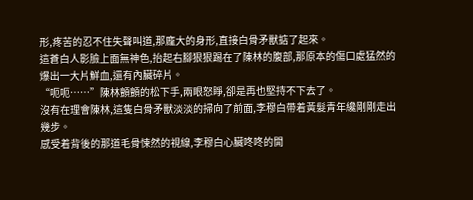形,疼苦的忍不住失聲叫道,那龐大的身形,直接白骨矛獸掂了起來。
這蒼白人影臉上面無神色,抬起右腳狠狠踢在了陳林的腹部,那原本的傷口處猛然的爆出一大片鮮血,還有內臟碎片。
“呃呃……”陳林顫顫的松下手,兩眼怒睜,卻是再也堅持不下去了。
沒有在理會陳林,這隻白骨矛獸淡淡的掃向了前面,李穆白帶着黃髮青年纔剛剛走出幾步。
感受着背後的那道毛骨悚然的視線,李穆白心臟咚咚的開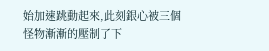始加速跳動起來,此刻銀心被三個怪物漸漸的壓制了下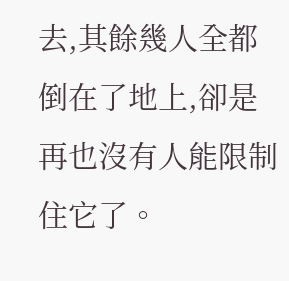去,其餘幾人全都倒在了地上,卻是再也沒有人能限制住它了。